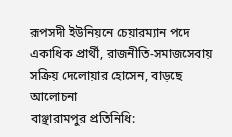রূপসদী ইউনিয়নে চেয়ারম্যান পদে একাধিক প্রার্থী, রাজনীতি-সমাজসেবায় সক্রিয় দেলোয়ার হোসেন, বাড়ছে আলোচনা
বাঞ্ছারামপুর প্রতিনিধি: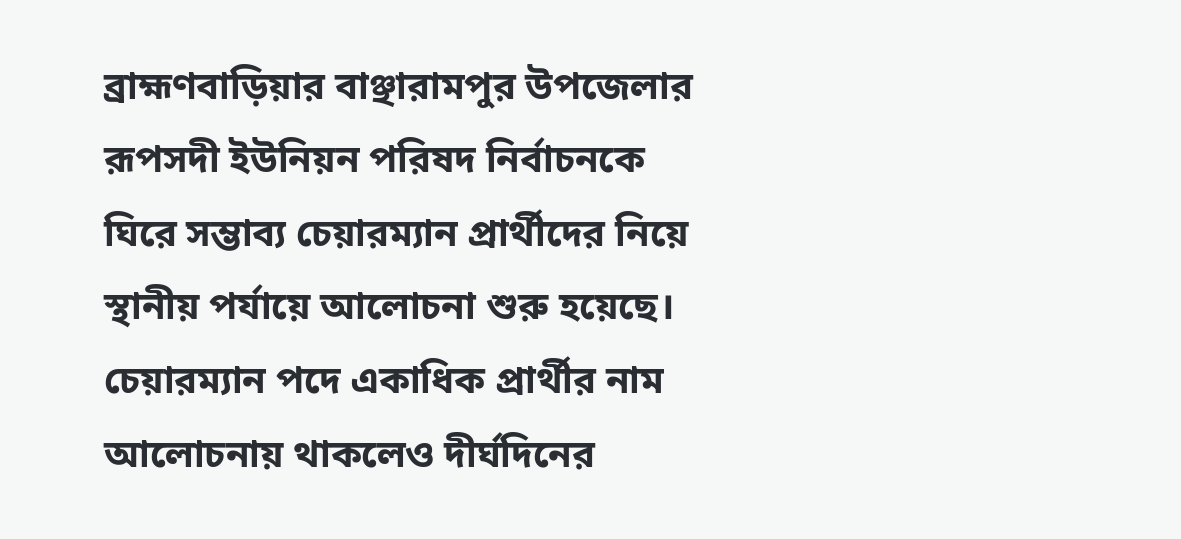ব্রাহ্মণবাড়িয়ার বাঞ্ছারামপুর উপজেলার রূপসদী ইউনিয়ন পরিষদ নির্বাচনকে ঘিরে সম্ভাব্য চেয়ারম্যান প্রার্থীদের নিয়ে স্থানীয় পর্যায়ে আলোচনা শুরু হয়েছে। চেয়ারম্যান পদে একাধিক প্রার্থীর নাম আলোচনায় থাকলেও দীর্ঘদিনের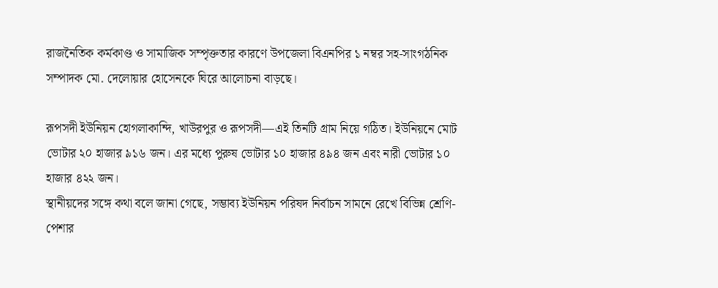রাজনৈতিক কর্মকাণ্ড ও সামাজিক সম্পৃক্ততার কারণে উপজেলা বিএনপির ১ নম্বর সহ-সাংগঠনিক সম্পাদক মো. দেলোয়ার হোসেনকে ঘিরে আলোচনা বাড়ছে।

রূপসদী ইউনিয়ন হোগলাকান্দি, খাউরপুর ও রূপসদী—এই তিনটি গ্রাম নিয়ে গঠিত। ইউনিয়নে মোট ভোটার ২০ হাজার ৯১৬ জন। এর মধ্যে পুরুষ ভোটার ১০ হাজার ৪৯৪ জন এবং নারী ভোটার ১০ হাজার ৪২২ জন।
স্থানীয়দের সঙ্গে কথা বলে জানা গেছে, সম্ভাব্য ইউনিয়ন পরিষদ নির্বাচন সামনে রেখে বিভিন্ন শ্রেণি-পেশার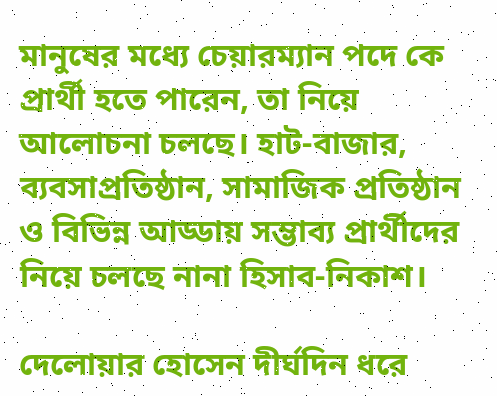মানুষের মধ্যে চেয়ারম্যান পদে কে প্রার্থী হতে পারেন, তা নিয়ে আলোচনা চলছে। হাট-বাজার, ব্যবসাপ্রতিষ্ঠান, সামাজিক প্রতিষ্ঠান ও বিভিন্ন আড্ডায় সম্ভাব্য প্রার্থীদের নিয়ে চলছে নানা হিসাব-নিকাশ।

দেলোয়ার হোসেন দীর্ঘদিন ধরে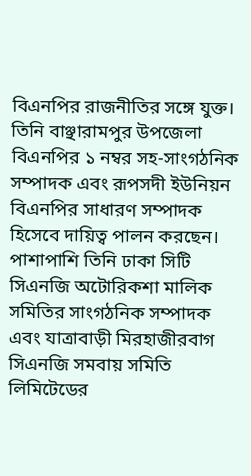বিএনপির রাজনীতির সঙ্গে যুক্ত। তিনি বাঞ্ছারামপুর উপজেলা বিএনপির ১ নম্বর সহ-সাংগঠনিক সম্পাদক এবং রূপসদী ইউনিয়ন বিএনপির সাধারণ সম্পাদক হিসেবে দায়িত্ব পালন করছেন। পাশাপাশি তিনি ঢাকা সিটি সিএনজি অটোরিকশা মালিক সমিতির সাংগঠনিক সম্পাদক এবং যাত্রাবাড়ী মিরহাজীরবাগ সিএনজি সমবায় সমিতি লিমিটেডের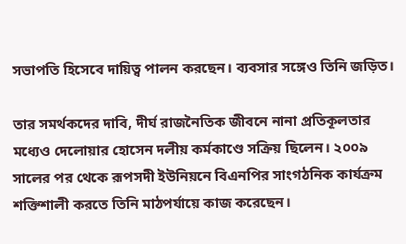সভাপতি হিসেবে দায়িত্ব পালন করছেন। ব্যবসার সঙ্গেও তিনি জড়িত।

তার সমর্থকদের দাবি, দীর্ঘ রাজনৈতিক জীবনে নানা প্রতিকূলতার মধ্যেও দেলোয়ার হোসেন দলীয় কর্মকাণ্ডে সক্রিয় ছিলেন। ২০০৯ সালের পর থেকে রূপসদী ইউনিয়নে বিএনপির সাংগঠনিক কার্যক্রম শক্তিশালী করতে তিনি মাঠপর্যায়ে কাজ করেছেন।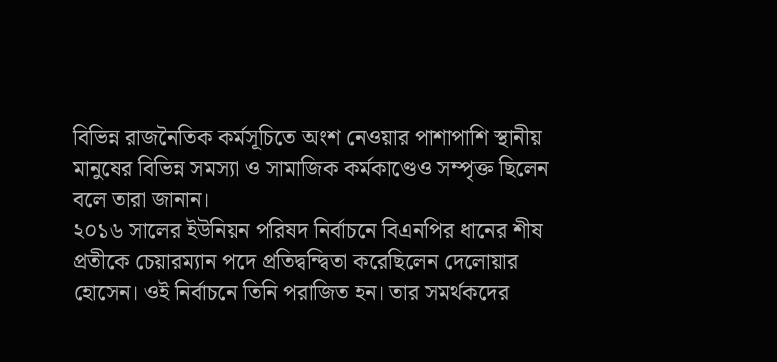বিভিন্ন রাজনৈতিক কর্মসূচিতে অংশ নেওয়ার পাশাপাশি স্থানীয় মানুষের বিভিন্ন সমস্যা ও সামাজিক কর্মকাণ্ডেও সম্পৃক্ত ছিলেন বলে তারা জানান।
২০১৬ সালের ইউনিয়ন পরিষদ নির্বাচনে বিএনপির ধানের শীষ প্রতীকে চেয়ারম্যান পদে প্রতিদ্বন্দ্বিতা করেছিলেন দেলোয়ার হোসেন। ওই নির্বাচনে তিনি পরাজিত হন। তার সমর্থকদের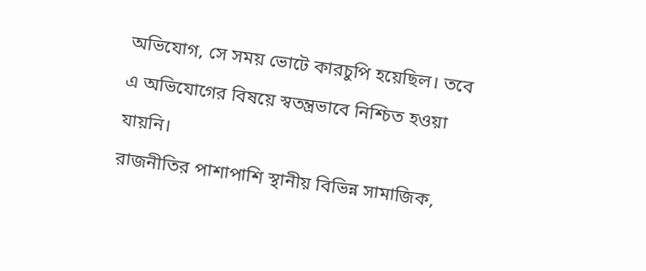অভিযোগ, সে সময় ভোটে কারচুপি হয়েছিল। তবে এ অভিযোগের বিষয়ে স্বতন্ত্রভাবে নিশ্চিত হওয়া যায়নি।
রাজনীতির পাশাপাশি স্থানীয় বিভিন্ন সামাজিক,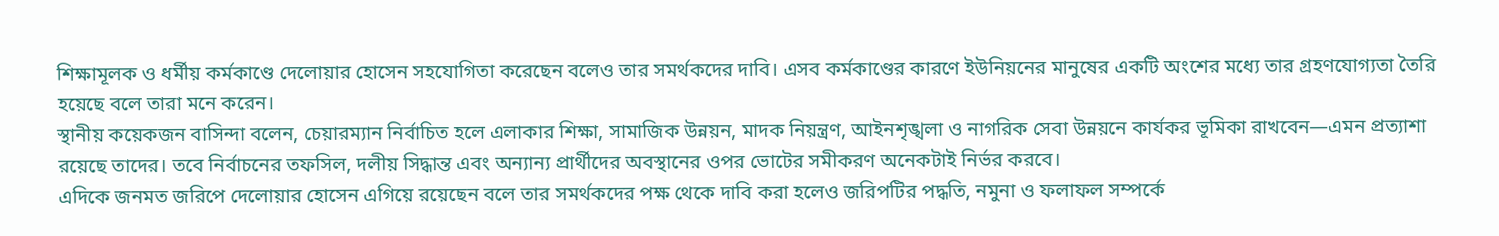শিক্ষামূলক ও ধর্মীয় কর্মকাণ্ডে দেলোয়ার হোসেন সহযোগিতা করেছেন বলেও তার সমর্থকদের দাবি। এসব কর্মকাণ্ডের কারণে ইউনিয়নের মানুষের একটি অংশের মধ্যে তার গ্রহণযোগ্যতা তৈরি হয়েছে বলে তারা মনে করেন।
স্থানীয় কয়েকজন বাসিন্দা বলেন, চেয়ারম্যান নির্বাচিত হলে এলাকার শিক্ষা, সামাজিক উন্নয়ন, মাদক নিয়ন্ত্রণ, আইনশৃঙ্খলা ও নাগরিক সেবা উন্নয়নে কার্যকর ভূমিকা রাখবেন—এমন প্রত্যাশা রয়েছে তাদের। তবে নির্বাচনের তফসিল, দলীয় সিদ্ধান্ত এবং অন্যান্য প্রার্থীদের অবস্থানের ওপর ভোটের সমীকরণ অনেকটাই নির্ভর করবে।
এদিকে জনমত জরিপে দেলোয়ার হোসেন এগিয়ে রয়েছেন বলে তার সমর্থকদের পক্ষ থেকে দাবি করা হলেও জরিপটির পদ্ধতি, নমুনা ও ফলাফল সম্পর্কে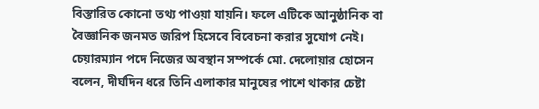বিস্তারিত কোনো তথ্য পাওয়া যায়নি। ফলে এটিকে আনুষ্ঠানিক বা বৈজ্ঞানিক জনমত জরিপ হিসেবে বিবেচনা করার সুযোগ নেই।
চেয়ারম্যান পদে নিজের অবস্থান সম্পর্কে মো. দেলোয়ার হোসেন বলেন, দীর্ঘদিন ধরে তিনি এলাকার মানুষের পাশে থাকার চেষ্টা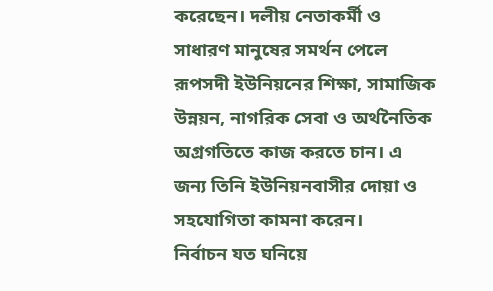করেছেন। দলীয় নেতাকর্মী ও সাধারণ মানুষের সমর্থন পেলে রূপসদী ইউনিয়নের শিক্ষা, সামাজিক উন্নয়ন, নাগরিক সেবা ও অর্থনৈতিক অগ্রগতিতে কাজ করতে চান। এ জন্য তিনি ইউনিয়নবাসীর দোয়া ও সহযোগিতা কামনা করেন।
নির্বাচন যত ঘনিয়ে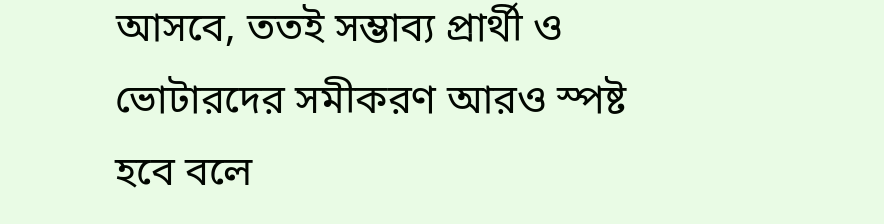আসবে, ততই সম্ভাব্য প্রার্থী ও ভোটারদের সমীকরণ আরও স্পষ্ট হবে বলে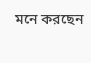মনে করছেন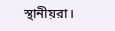স্থানীয়রা।